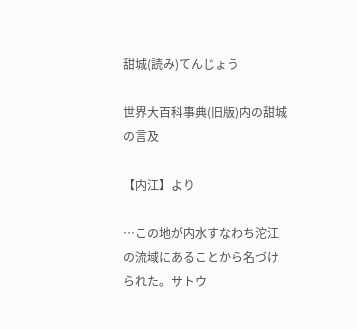甜城(読み)てんじょう

世界大百科事典(旧版)内の甜城の言及

【内江】より

…この地が内水すなわち沱江の流域にあることから名づけられた。サトウ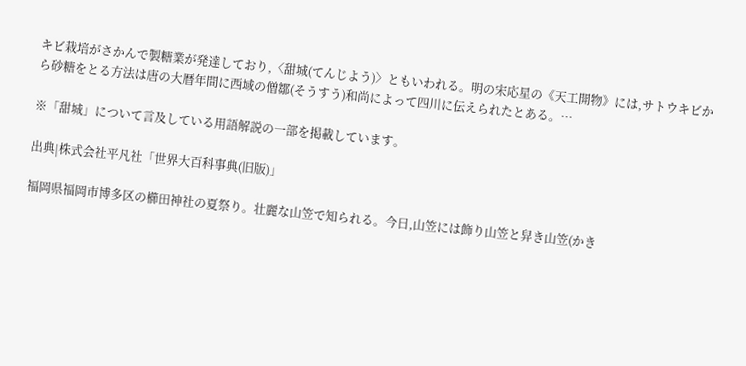キビ栽培がさかんで製糖業が発達しており,〈甜城(てんじよう)〉ともいわれる。明の宋応星の《天工開物》には,サトウキビから砂糖をとる方法は唐の大暦年間に西域の僧鄒(そうすう)和尚によって四川に伝えられたとある。…

※「甜城」について言及している用語解説の一部を掲載しています。

出典|株式会社平凡社「世界大百科事典(旧版)」

福岡県福岡市博多区の櫛田神社の夏祭り。壮麗な山笠で知られる。今日,山笠には飾り山笠と舁き山笠(かき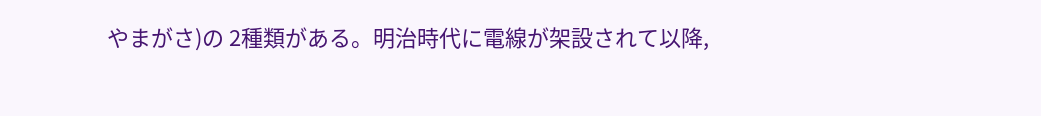やまがさ)の 2種類がある。明治時代に電線が架設されて以降,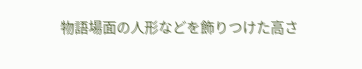物語場面の人形などを飾りつけた高さ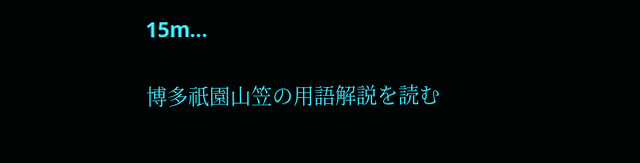15m...

博多祇園山笠の用語解説を読む